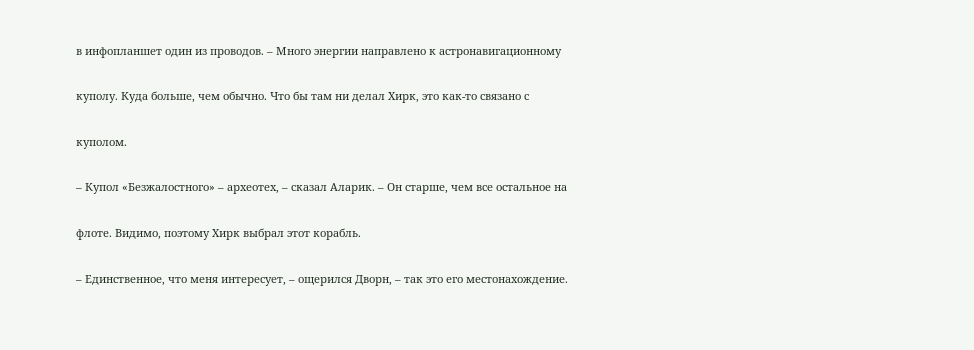в инфопланшет один из проводов. – Много энергии направлено к астронавигационному

куполу. Куда больше, чем обычно. Что бы там ни делал Хирк, это как-то связано с

куполом.

– Купол «Безжалостного» – археотех, – сказал Аларик. – Он старше, чем все остальное на

флоте. Видимо, поэтому Хирк выбрал этот корабль.

– Единственное, что меня интересует, – ощерился Дворн, – так это его местонахождение.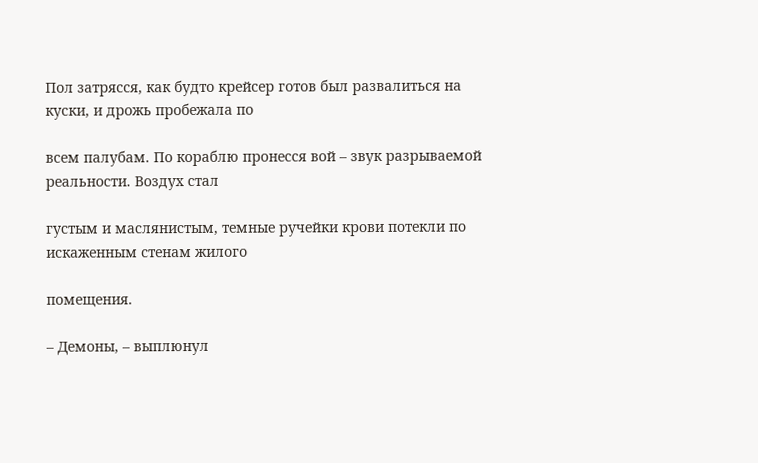Пол затрясся, как будто крейсер готов был развалиться на куски, и дрожь пробежала по

всем палубам. По кораблю пронесся вой – звук разрываемой реальности. Воздух стал

густым и маслянистым, темные ручейки крови потекли по искаженным стенам жилого

помещения.

– Демоны, – выплюнул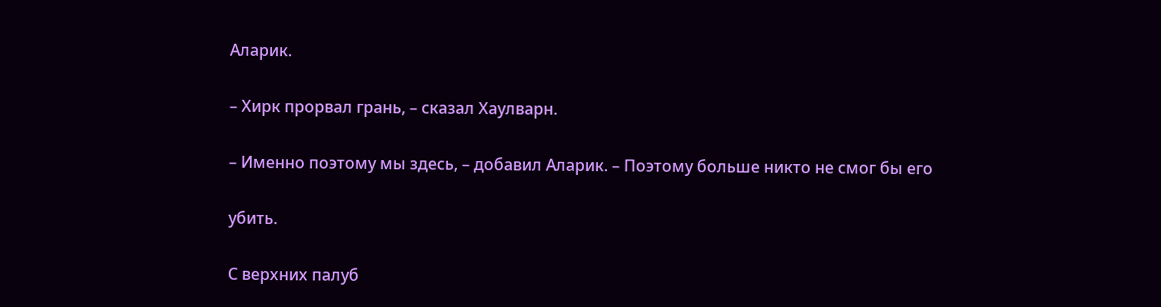Аларик.

– Хирк прорвал грань, – сказал Хаулварн.

– Именно поэтому мы здесь, – добавил Аларик. – Поэтому больше никто не смог бы его

убить.

С верхних палуб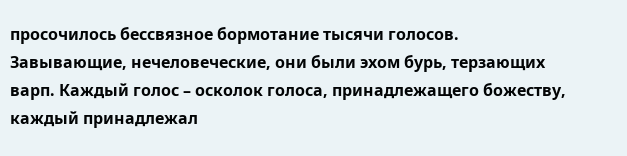просочилось бессвязное бормотание тысячи голосов. Завывающие, нечеловеческие, они были эхом бурь, терзающих варп. Каждый голос – осколок голоса, принадлежащего божеству, каждый принадлежал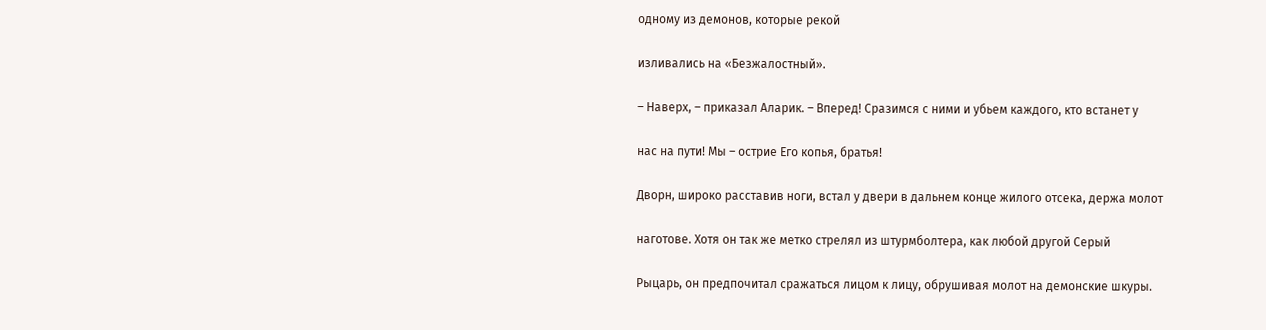одному из демонов, которые рекой

изливались на «Безжалостный».

– Наверх, – приказал Аларик. – Вперед! Сразимся с ними и убьем каждого, кто встанет у

нас на пути! Мы – острие Его копья, братья!

Дворн, широко расставив ноги, встал у двери в дальнем конце жилого отсека, держа молот

наготове. Хотя он так же метко стрелял из штурмболтера, как любой другой Серый

Рыцарь, он предпочитал сражаться лицом к лицу, обрушивая молот на демонские шкуры.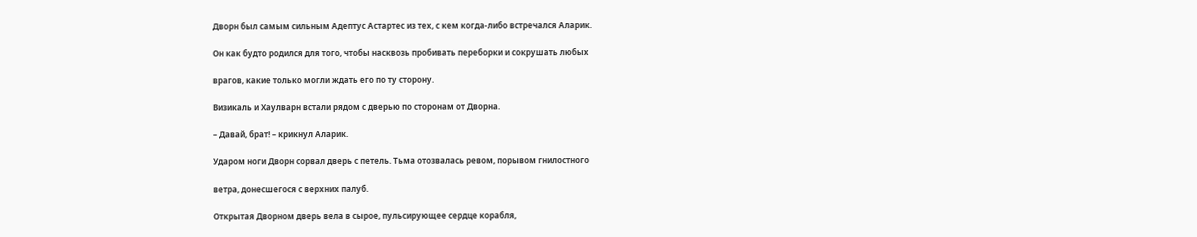Дворн был самым сильным Адептус Астартес из тех, с кем когда-либо встречался Аларик.

Он как будто родился для того, чтобы насквозь пробивать переборки и сокрушать любых

врагов, какие только могли ждать его по ту сторону.

Визикаль и Хаулварн встали рядом с дверью по сторонам от Дворна.

– Давай, брат! – крикнул Аларик.

Ударом ноги Дворн сорвал дверь с петель. Тьма отозвалась ревом, порывом гнилостного

ветра, донесшегося с верхних палуб.

Открытая Дворном дверь вела в сырое, пульсирующее сердце корабля,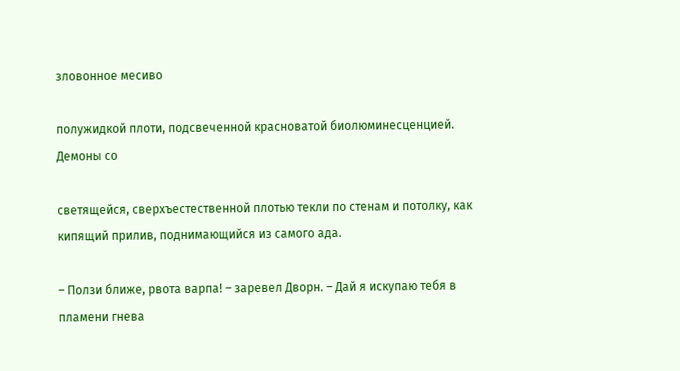зловонное месиво

полужидкой плоти, подсвеченной красноватой биолюминесценцией. Демоны со

светящейся, сверхъестественной плотью текли по стенам и потолку, как кипящий прилив, поднимающийся из самого ада.

– Ползи ближе, рвота варпа! – заревел Дворн. – Дай я искупаю тебя в пламени гнева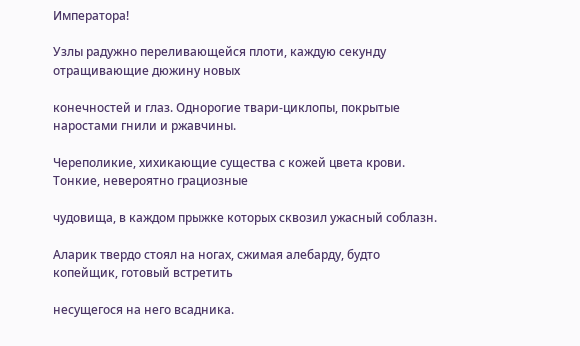Императора!

Узлы радужно переливающейся плоти, каждую секунду отращивающие дюжину новых

конечностей и глаз. Однорогие твари-циклопы, покрытые наростами гнили и ржавчины.

Череполикие, хихикающие существа с кожей цвета крови. Тонкие, невероятно грациозные

чудовища, в каждом прыжке которых сквозил ужасный соблазн.

Аларик твердо стоял на ногах, сжимая алебарду, будто копейщик, готовый встретить

несущегося на него всадника.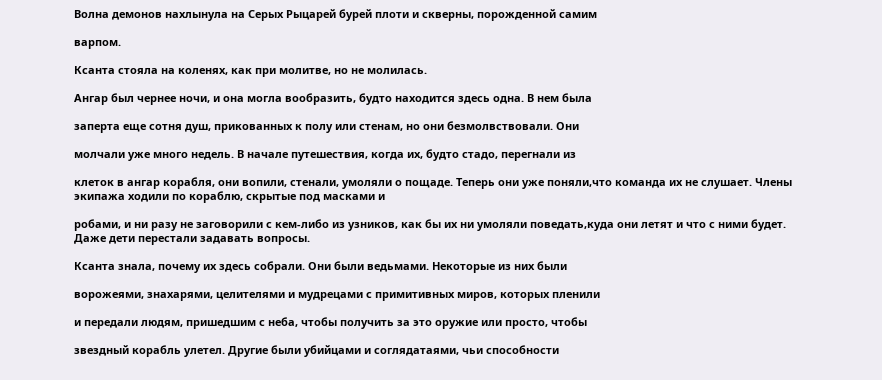Волна демонов нахлынула на Серых Рыцарей бурей плоти и скверны, порожденной самим

варпом.

Ксанта стояла на коленях, как при молитве, но не молилась.

Ангар был чернее ночи, и она могла вообразить, будто находится здесь одна. В нем была

заперта еще сотня душ, прикованных к полу или стенам, но они безмолвствовали. Они

молчали уже много недель. В начале путешествия, когда их, будто стадо, перегнали из

клеток в ангар корабля, они вопили, стенали, умоляли о пощаде. Теперь они уже поняли,что команда их не слушает. Члены экипажа ходили по кораблю, скрытые под масками и

робами, и ни разу не заговорили с кем-либо из узников, как бы их ни умоляли поведать,куда они летят и что с ними будет. Даже дети перестали задавать вопросы.

Ксанта знала, почему их здесь собрали. Они были ведьмами. Некоторые из них были

ворожеями, знахарями, целителями и мудрецами с примитивных миров, которых пленили

и передали людям, пришедшим с неба, чтобы получить за это оружие или просто, чтобы

звездный корабль улетел. Другие были убийцами и соглядатаями, чьи способности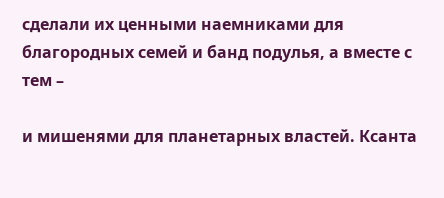сделали их ценными наемниками для благородных семей и банд подулья, а вместе с тем –

и мишенями для планетарных властей. Ксанта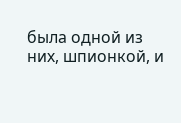была одной из них, шпионкой, и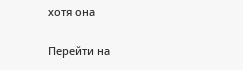хотя она

Перейти на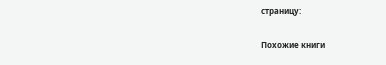страницу:

Похожие книги